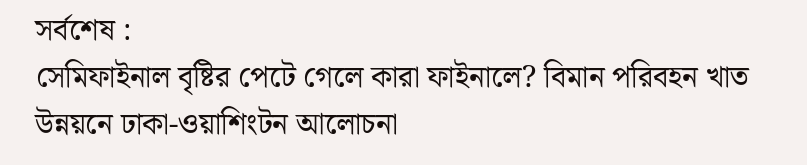সর্বশেষ :
সেমিফাইনাল বৃষ্টির পেটে গেলে কারা ফাইনালে? বিমান পরিবহন খাত উন্নয়নে ঢাকা-ওয়াশিংটন আলোচনা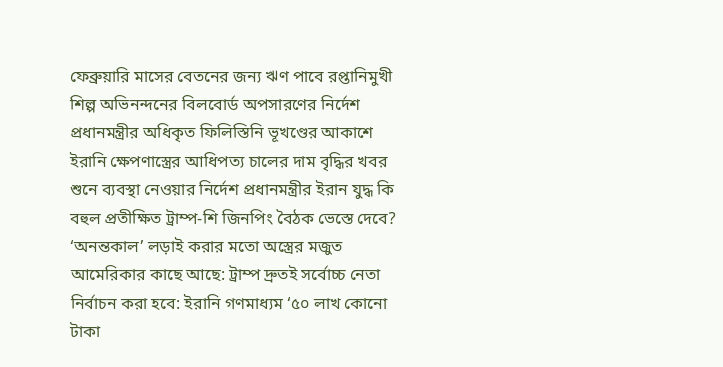ফেব্রুয়ারি মাসের বেতনের জন্য ঋণ পাবে রপ্তানিমুখী শিল্প অভিনন্দনের বিলবোর্ড অপসারণের নির্দেশ প্রধানমন্ত্রীর অধিকৃত ফিলিস্তিনি ভূখণ্ডের আকাশে ইরানি ক্ষেপণাস্ত্রের আধিপত্য চালের দাম বৃদ্ধির খবর শুনে ব্যবস্থা নেওয়ার নির্দেশ প্রধানমন্ত্রীর ইরান যুদ্ধ কি বহুল প্রতীক্ষিত ট্রাম্প-শি জিনপিং বৈঠক ভেস্তে দেবে? ‘অনন্তকাল’ লড়াই করার মতো অস্ত্রের মজুত আমেরিকার কাছে আছে: ট্রাম্প দ্রুতই সর্বোচ্চ নেতা নির্বাচন করা হবে: ইরানি গণমাধ্যম ‘৫০ লাখ কোনো টাকা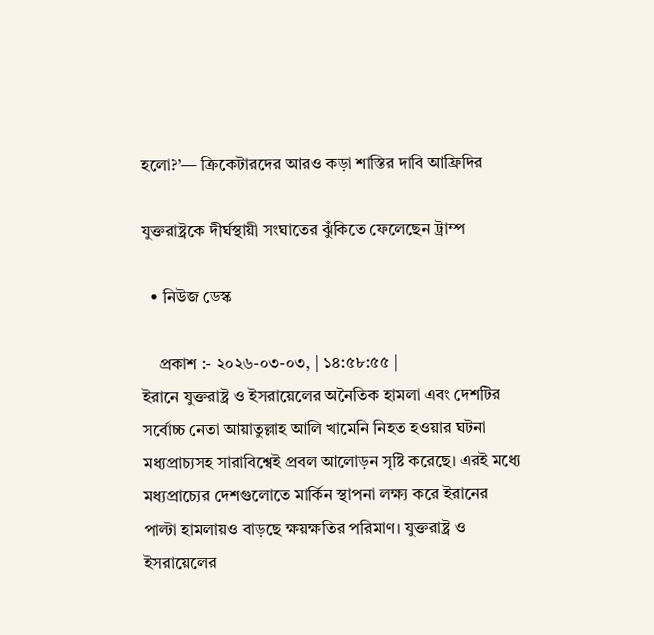হলো?’— ক্রিকেটারদের আরও কড়া শাস্তির দাবি আফ্রিদির

যুক্তরাষ্ট্রকে দীর্ঘস্থায়ী সংঘাতের ঝুঁকিতে ফেলেছেন ট্রাম্প

  • নিউজ ডেস্ক

    প্রকাশ :- ২০২৬-০৩-০৩, | ১৪:৫৮:৫৫ |
ইরানে যুক্তরাষ্ট্র ও ইসরায়েলের অনৈতিক হামলা এবং দেশটির সর্বোচ্চ নেতা আয়াতুল্লাহ আলি খামেনি নিহত হওয়ার ঘটনা মধ্যপ্রাচ্যসহ সারাবিশ্বেই প্রবল আলোড়ন সৃষ্টি করেছে। এরই মধ্যে মধ্যপ্রাচ্যের দেশগুলোতে মার্কিন স্থাপনা লক্ষ্য করে ইরানের পাল্টা হামলায়ও বাড়ছে ক্ষয়ক্ষতির পরিমাণ। যুক্তরাষ্ট্র ও ইসরায়েলের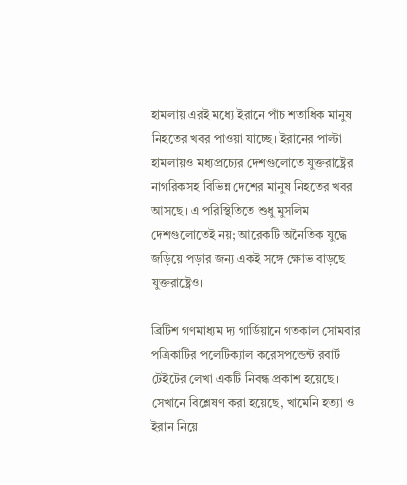হামলায় এরই মধ্যে ইরানে পাঁচ শতাধিক মানুষ নিহতের খবর পাওয়া যাচ্ছে। ইরানের পাল্টা হামলায়ও মধ্যপ্রচ্যের দেশগুলোতে যুক্তরাষ্ট্রের নাগরিকসহ বিভিন্ন দেশের মানুষ নিহতের খবর আসছে। এ পরিস্থিতিতে শুধু মুসলিম দেশগুলোতেই নয়; আরেকটি অনৈতিক যুদ্ধে জড়িয়ে পড়ার জন্য একই সঙ্গে ক্ষোভ বাড়ছে যুক্তরাষ্ট্রেও।

ব্রিটিশ গণমাধ্যম দ্য গার্ডিয়ানে গতকাল সোমবার পত্রিকাটির পলেটিক্যাল করেসপন্ডেন্ট রবার্ট টেইটের লেখা একটি নিবন্ধ প্রকাশ হয়েছে। সেখানে বিশ্লেষণ করা হয়েছে, খামেনি হত্যা ও ইরান নিয়ে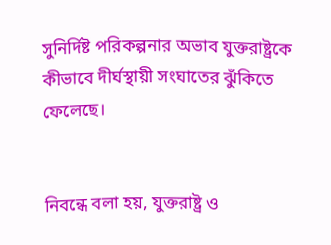সুনির্দিষ্ট পরিকল্পনার অভাব যুক্তরাষ্ট্রকে কীভাবে দীর্ঘস্থায়ী সংঘাতের ঝুঁকিতে ফেলেছে।


নিবন্ধে বলা হয়, যুক্তরাষ্ট্র ও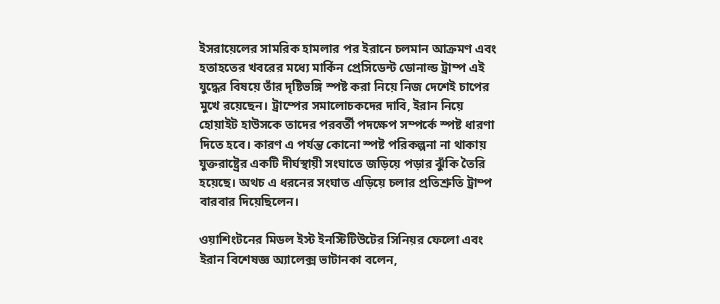ইসরায়েলের সামরিক হামলার পর ইরানে চলমান আক্রমণ এবং হতাহতের খবরের মধ্যে মার্কিন প্রেসিডেন্ট ডোনাল্ড ট্রাম্প এই যুদ্ধের বিষয়ে তাঁর দৃষ্টিভঙ্গি স্পষ্ট করা নিয়ে নিজ দেশেই চাপের মুখে রয়েছেন। ট্রাম্পের সমালোচকদের দাবি, ইরান নিয়ে হোয়াইট হাউসকে তাদের পরবর্তী পদক্ষেপ সম্পর্কে স্পষ্ট ধারণা দিতে হবে। কারণ এ পর্যন্ত কোনো স্পষ্ট পরিকল্পনা না থাকায় যুক্তরাষ্ট্রের একটি দীর্ঘস্থায়ী সংঘাতে জড়িয়ে পড়ার ঝুঁকি তৈরি হয়েছে। অথচ এ ধরনের সংঘাত এড়িয়ে চলার প্রতিশ্রুতি ট্রাম্প বারবার দিয়েছিলেন।

ওয়াশিংটনের মিডল ইস্ট ইনস্টিটিউটের সিনিয়র ফেলো এবং ইরান বিশেষজ্ঞ অ্যালেক্স ভাটানকা বলেন,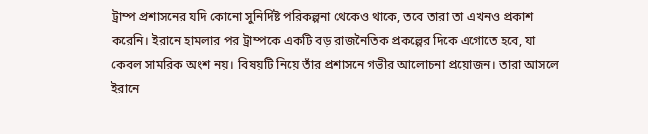ট্রাম্প প্রশাসনের যদি কোনো সুনির্দিষ্ট পরিকল্পনা থেকেও থাকে, তবে তারা তা এখনও প্রকাশ করেনি। ইরানে হামলার পর ট্রাম্পকে একটি বড় রাজনৈতিক প্রকল্পের দিকে এগোতে হবে, যা কেবল সামরিক অংশ নয়। বিষয়টি নিয়ে তাঁর প্রশাসনে গভীর আলোচনা প্রয়োজন। তারা আসলে ইরানে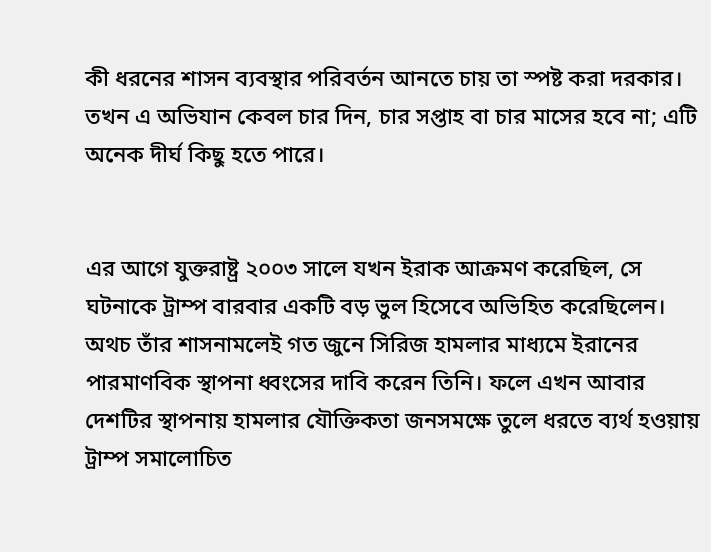কী ধরনের শাসন ব্যবস্থার পরিবর্তন আনতে চায় তা স্পষ্ট করা দরকার। তখন এ অভিযান কেবল চার দিন, চার সপ্তাহ বা চার মাসের হবে না; এটি অনেক দীর্ঘ কিছু হতে পারে।


এর আগে যুক্তরাষ্ট্র ২০০৩ সালে যখন ইরাক আক্রমণ করেছিল, সে ঘটনাকে ট্রাম্প বারবার একটি বড় ভুল হিসেবে অভিহিত করেছিলেন। অথচ তাঁর শাসনামলেই গত জুনে সিরিজ হামলার মাধ্যমে ইরানের পারমাণবিক স্থাপনা ধ্বংসের দাবি করেন তিনি। ফলে এখন আবার দেশটির স্থাপনায় হামলার যৌক্তিকতা জনসমক্ষে তুলে ধরতে ব্যর্থ হওয়ায় ট্রাম্প সমালোচিত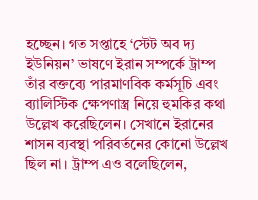হচ্ছেন। গত সপ্তাহে ‘স্টেট অব দ্য ইউনিয়ন’ ভাষণে ইরান সম্পর্কে ট্রাম্প তাঁর বক্তব্যে পারমাণবিক কর্মসূচি এবং ব্যালিস্টিক ক্ষেপণাস্ত্র নিয়ে হুমকির কথা উল্লেখ করেছিলেন। সেখানে ইরানের শাসন ব্যবস্থা পরিবর্তনের কোনো উল্লেখ ছিল না। ট্রাম্প এও বলেছিলেন,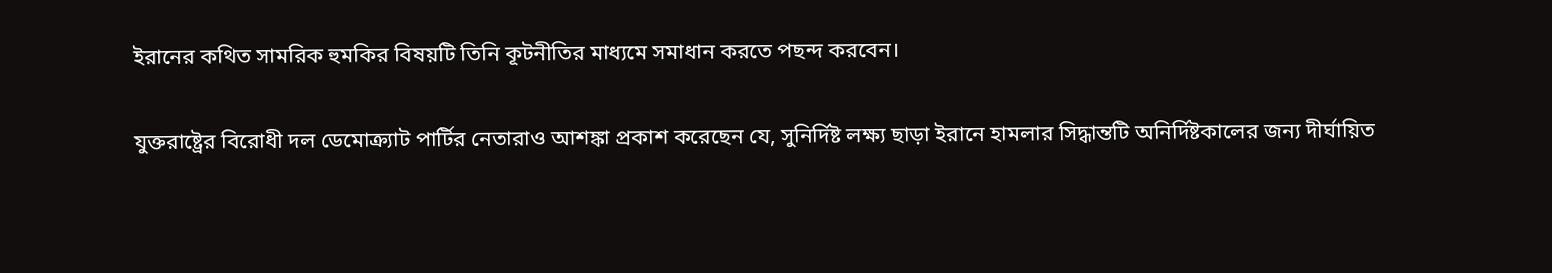ইরানের কথিত সামরিক হুমকির বিষয়টি তিনি কূটনীতির মাধ্যমে সমাধান করতে পছন্দ করবেন।

যুক্তরাষ্ট্রের বিরোধী দল ডেমোক্র্যাট পার্টির নেতারাও আশঙ্কা প্রকাশ করেছেন যে, সুনির্দিষ্ট লক্ষ্য ছাড়া ইরানে হামলার সিদ্ধান্তটি অনির্দিষ্টকালের জন্য দীর্ঘায়িত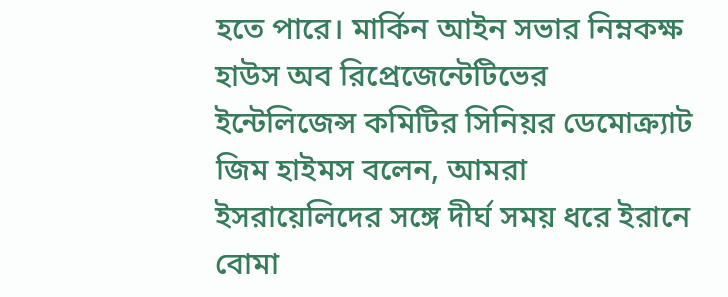হতে পারে। মার্কিন আইন সভার নিম্নকক্ষ হাউস অব রিপ্রেজেন্টেটিভের ইন্টেলিজেন্স কমিটির সিনিয়র ডেমোক্র্যাট জিম হাইমস বলেন, আমরা ইসরায়েলিদের সঙ্গে দীর্ঘ সময় ধরে ইরানে বোমা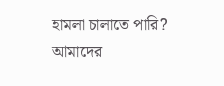হামলা চালাতে পারি? আমাদের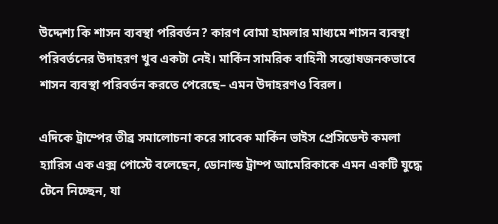উদ্দেশ্য কি শাসন ব্যবস্থা পরিবর্তন? কারণ বোমা হামলার মাধ্যমে শাসন ব্যবস্থা পরিবর্তনের উদাহরণ খুব একটা নেই। মার্কিন সামরিক বাহিনী সন্তোষজনকভাবে শাসন ব্যবস্থা পরিবর্তন করতে পেরেছে– এমন উদাহরণও বিরল।

এদিকে ট্রাম্পের তীব্র সমালোচনা করে সাবেক মার্কিন ভাইস প্রেসিডেন্ট কমলা হ্যারিস এক এক্স পোস্টে বলেছেন, ডোনাল্ড ট্রাম্প আমেরিকাকে এমন একটি যুদ্ধে টেনে নিচ্ছেন, যা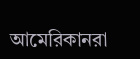আমেরিকানরা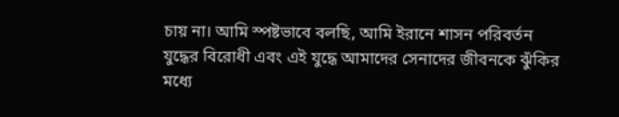চায় না। আমি স্পষ্টভাবে বলছি, আমি ইরানে শাসন পরিবর্তন যুদ্ধের বিরোধী এবং এই যুদ্ধে আমাদের সেনাদের জীবনকে ঝুঁকির মধ্যে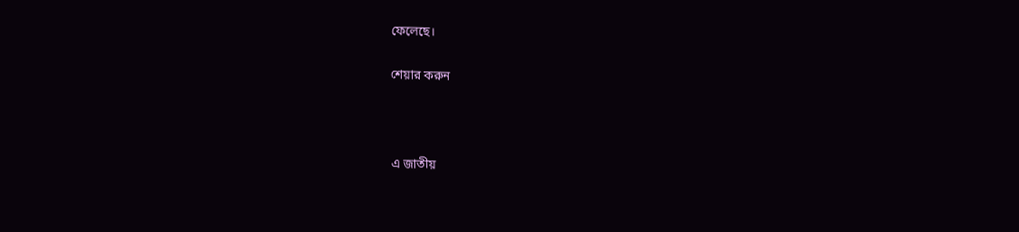ফেলেছে।

শেয়ার করুন



এ জাতীয়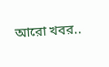আরো খবর..